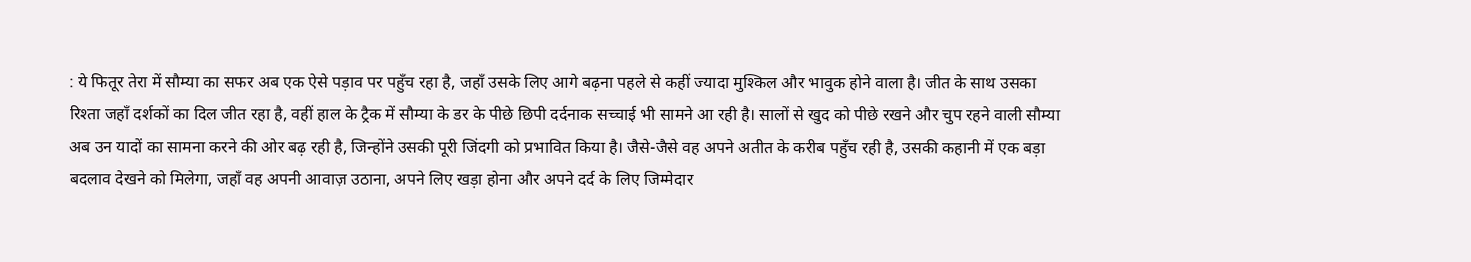: ये फितूर तेरा में सौम्या का सफर अब एक ऐसे पड़ाव पर पहुँच रहा है, जहाँ उसके लिए आगे बढ़ना पहले से कहीं ज्यादा मुश्किल और भावुक होने वाला है। जीत के साथ उसका रिश्ता जहाँ दर्शकों का दिल जीत रहा है, वहीं हाल के ट्रैक में सौम्या के डर के पीछे छिपी दर्दनाक सच्चाई भी सामने आ रही है। सालों से खुद को पीछे रखने और चुप रहने वाली सौम्या अब उन यादों का सामना करने की ओर बढ़ रही है, जिन्होंने उसकी पूरी जिंदगी को प्रभावित किया है। जैसे-जैसे वह अपने अतीत के करीब पहुँच रही है, उसकी कहानी में एक बड़ा बदलाव देखने को मिलेगा, जहाँ वह अपनी आवाज़ उठाना, अपने लिए खड़ा होना और अपने दर्द के लिए जिम्मेदार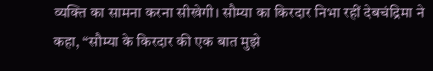व्यक्ति का सामना करना सीखेगी। सौम्या का किरदार निभा रहीं देबचंद्रिमा ने कहा, “सौम्या के किरदार की एक बात मुझे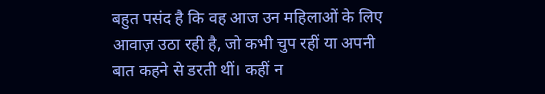बहुत पसंद है कि वह आज उन महिलाओं के लिए आवाज़ उठा रही है, जो कभी चुप रहीं या अपनी बात कहने से डरती थीं। कहीं न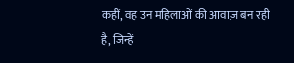कहीं, वह उन महिलाओं की आवाज़ बन रही है, जिन्हें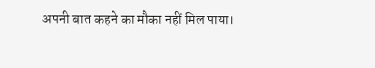अपनी बात कहने का मौका नहीं मिल पाया।